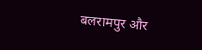बलरामपुर और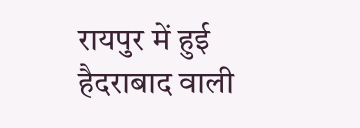रायपुर में हुई हैदराबाद वाली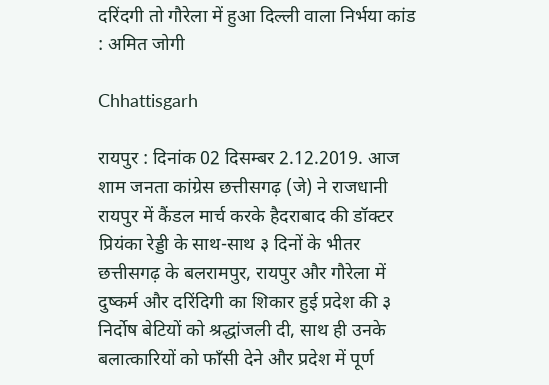दरिंदगी तो गौरेला में हुआ दिल्ली वाला निर्भया कांड : अमित जोगी

Chhattisgarh

रायपुर : दिनांक 02 दिसम्बर 2.12.2019. आज शाम जनता कांग्रेस छत्तीसगढ़ (जे) ने राजधानी रायपुर में कैंडल मार्च करके हैदराबाद की डॉक्टर प्रियंका रेड्डी के साथ-साथ ३ दिनों के भीतर छत्तीसगढ़ के बलरामपुर, रायपुर और गौरेला में दुष्कर्म और दरिंदिगी का शिकार हुई प्रदेश की ३ निर्दोष बेटियों को श्रद्धांजली दी, साथ ही उनके बलात्कारियों को फाँसी देने और प्रदेश में पूर्ण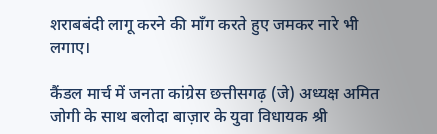शराबबंदी लागू करने की माँग करते हुए जमकर नारे भी लगाए।

कैंडल मार्च में जनता कांग्रेस छत्तीसगढ़ (जे) अध्यक्ष अमित जोगी के साथ बलोदा बाज़ार के युवा विधायक श्री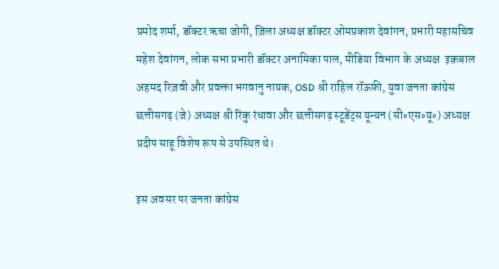प्रमोद शर्मा, डॉक्टर ऋचा जोगी, ज़िला अध्यक्ष डॉक्टर ओमप्रकाश देवांगन, प्रभारी महासचिव  महेश देवांगन, लोक सभा प्रभारी डॉक्टर अनामिका पाल, मीडिया विभाग के अध्यक्ष  इक़बाल अहमद रिज़वी और प्रवक्ता भगवानु नायक, OSD श्री राहिल रॉऊफ़ी, युवा जनता कांग्रेस छत्तीसगढ़ (जे) अध्यक्ष श्री रिंकु रंधावा और छत्तीसगढ़ स्टूडेंट्स यून्यन (सी॰एस॰यू॰) अध्यक्ष  प्रदीप साहू विशेष रूप से उपस्थित थे।

इस अवसर पर जनता कांग्रेस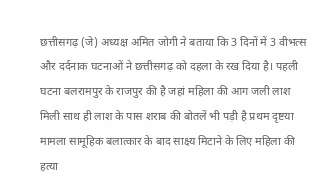छत्तीसगढ़ (जे) अध्यक्ष अमित जोगी ने बताया कि 3 दिनों में 3 वीभत्स और दर्दनाक घटनाओं ने छत्तीसगढ़ को दहला के रख दिया है। पहली घटना बलरामपुर के राजपुर की है जहां महिला की आग जली लाश मिली साथ ही लाश के पास शराब की बोतलें भी पड़ी है प्रथम दृष्टया मामला सामूहिक बलात्कार के बाद साक्ष्य मिटाने के लिए महिला की हत्या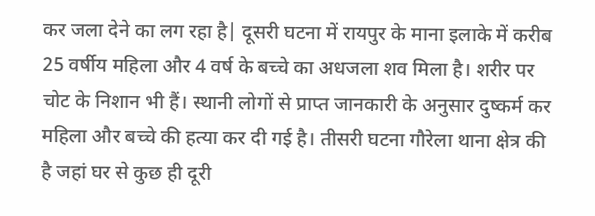कर जला देने का लग रहा है| दूसरी घटना में रायपुर के माना इलाके में करीब 25 वर्षीय महिला और 4 वर्ष के बच्चे का अधजला शव मिला है। शरीर पर चोट के निशान भी हैं। स्थानी लोगों से प्राप्त जानकारी के अनुसार दुष्कर्म कर महिला और बच्चे की हत्या कर दी गई है। तीसरी घटना गौरेला थाना क्षेत्र की है जहां घर से कुछ ही दूरी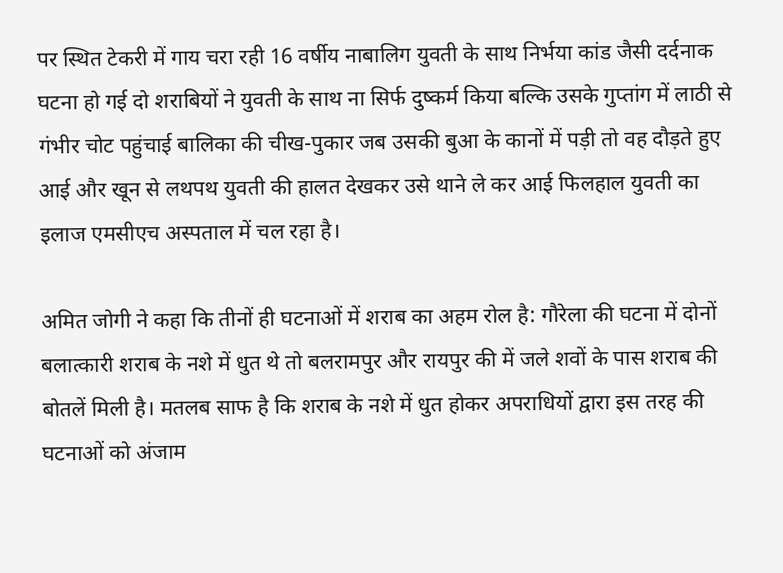पर स्थित टेकरी में गाय चरा रही 16 वर्षीय नाबालिग युवती के साथ निर्भया कांड जैसी दर्दनाक घटना हो गई दो शराबियों ने युवती के साथ ना सिर्फ दुष्कर्म किया बल्कि उसके गुप्तांग में लाठी से गंभीर चोट पहुंचाई बालिका की चीख-पुकार जब उसकी बुआ के कानों में पड़ी तो वह दौड़ते हुए आई और खून से लथपथ युवती की हालत देखकर उसे थाने ले कर आई फिलहाल युवती का इलाज एमसीएच अस्पताल में चल रहा है।

अमित जोगी ने कहा कि तीनों ही घटनाओं में शराब का अहम रोल है: गौरेला की घटना में दोनों बलात्कारी शराब के नशे में धुत थे तो बलरामपुर और रायपुर की में जले शवों के पास शराब की बोतलें मिली है। मतलब साफ है कि शराब के नशे में धुत होकर अपराधियों द्वारा इस तरह की घटनाओं को अंजाम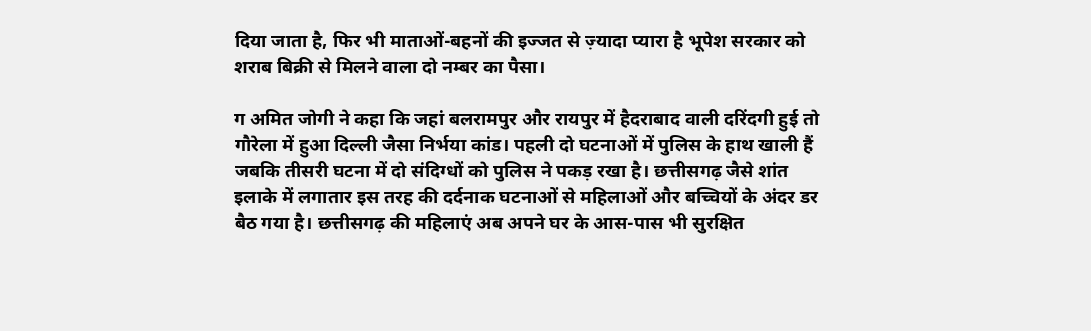दिया जाता है, फिर भी माताओं-बहनों की इज्जत से ज़्यादा प्यारा है भूपेश सरकार को शराब बिक्री से मिलने वाला दो नम्बर का पैसा।

ग अमित जोगी ने कहा कि जहां बलरामपुर और रायपुर में हैदराबाद वाली दरिंदगी हुई तो गौरेला में हुआ दिल्ली जैसा निर्भया कांड। पहली दो घटनाओं में पुलिस के हाथ खाली हैं जबकि तीसरी घटना में दो संदिग्धों को पुलिस ने पकड़ रखा है। छत्तीसगढ़ जैसे शांत इलाके में लगातार इस तरह की दर्दनाक घटनाओं से महिलाओं और बच्चियों के अंदर डर बैठ गया है। छत्तीसगढ़ की महिलाएं अब अपने घर के आस-पास भी सुरक्षित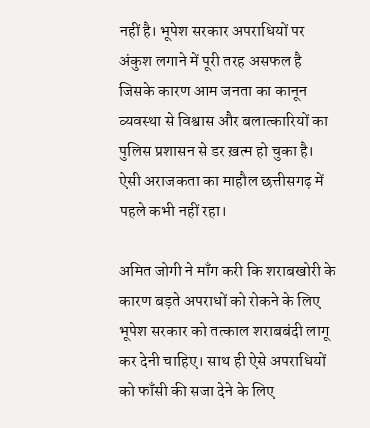नहीं है। भूपेश सरकार अपराधियों पर अंकुश लगाने में पूरी तरह असफल है जिसके कारण आम जनता का कानून व्यवस्था से विश्वास और बलात्कारियों का पुलिस प्रशासन से डर ख़त्म हो चुका है। ऐसी अराजकता का माहौल छत्तीसगढ़ में पहले कभी नहीं रहा।

अमित जोगी ने माँग करी कि शराबखोरी के कारण बड़ते अपराधों को रोकने के लिए भूपेश सरकार को तत्काल शराबबंदी लागू कर देनी चाहिए। साथ ही ऐसे अपराधियों को फाँसी की सजा देने के लिए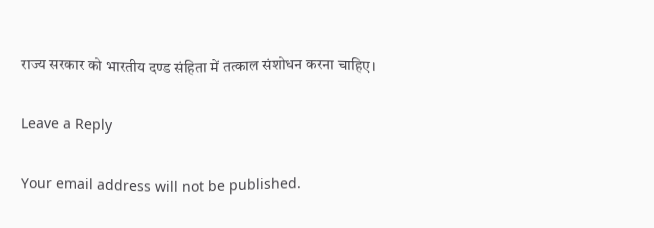राज्य सरकार को भारतीय दण्ड संहिता में तत्काल संशोधन करना चाहिए।

Leave a Reply

Your email address will not be published.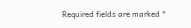Required fields are marked *